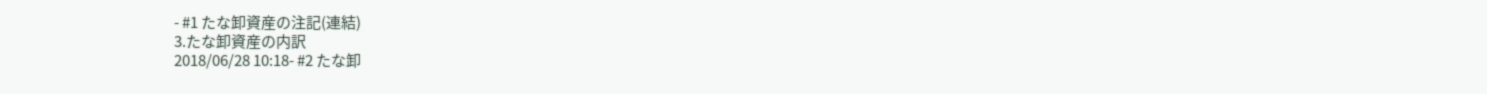- #1 たな卸資産の注記(連結)
3.たな卸資産の内訳
2018/06/28 10:18- #2 たな卸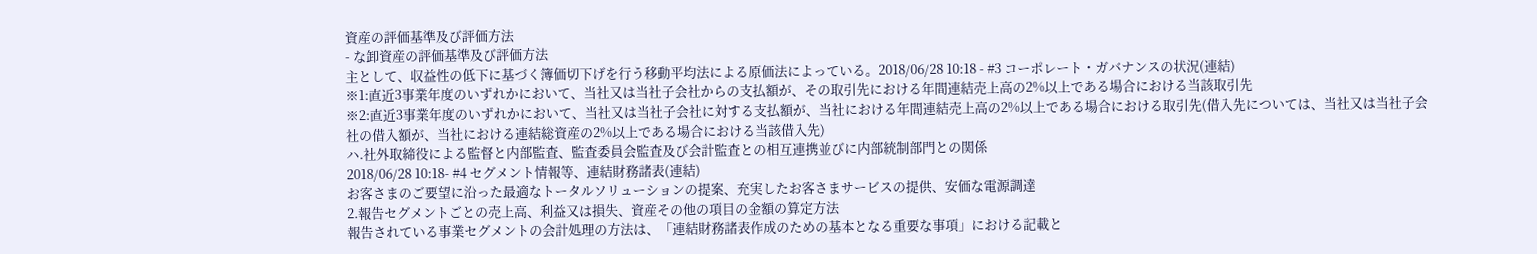資産の評価基準及び評価方法
- な卸資産の評価基準及び評価方法
主として、収益性の低下に基づく簿価切下げを行う移動平均法による原価法によっている。2018/06/28 10:18 - #3 コーポレート・ガバナンスの状況(連結)
※1:直近3事業年度のいずれかにおいて、当社又は当社子会社からの支払額が、その取引先における年間連結売上高の2%以上である場合における当該取引先
※2:直近3事業年度のいずれかにおいて、当社又は当社子会社に対する支払額が、当社における年間連結売上高の2%以上である場合における取引先(借入先については、当社又は当社子会社の借入額が、当社における連結総資産の2%以上である場合における当該借入先)
ハ.社外取締役による監督と内部監査、監査委員会監査及び会計監査との相互連携並びに内部統制部門との関係
2018/06/28 10:18- #4 セグメント情報等、連結財務諸表(連結)
お客さまのご要望に沿った最適なトータルソリューションの提案、充実したお客さまサービスの提供、安価な電源調達
2.報告セグメントごとの売上高、利益又は損失、資産その他の項目の金額の算定方法
報告されている事業セグメントの会計処理の方法は、「連結財務諸表作成のための基本となる重要な事項」における記載と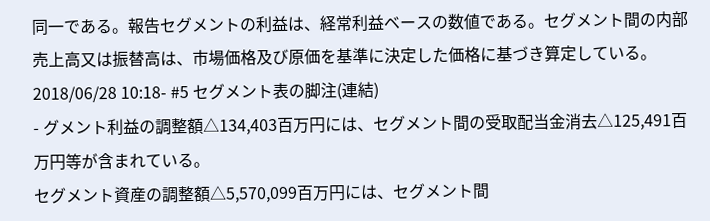同一である。報告セグメントの利益は、経常利益ベースの数値である。セグメント間の内部売上高又は振替高は、市場価格及び原価を基準に決定した価格に基づき算定している。
2018/06/28 10:18- #5 セグメント表の脚注(連結)
- グメント利益の調整額△134,403百万円には、セグメント間の受取配当金消去△125,491百万円等が含まれている。
セグメント資産の調整額△5,570,099百万円には、セグメント間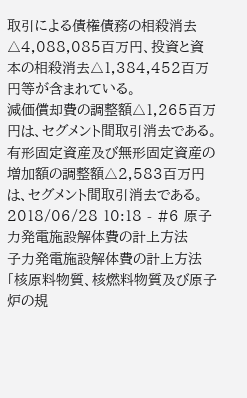取引による債権債務の相殺消去△4,088,085百万円、投資と資本の相殺消去△1,384,452百万円等が含まれている。
減価償却費の調整額△1,265百万円は、セグメント間取引消去である。
有形固定資産及び無形固定資産の増加額の調整額△2,583百万円は、セグメント間取引消去である。2018/06/28 10:18 - #6 原子力発電施設解体費の計上方法
子力発電施設解体費の計上方法
「核原料物質、核燃料物質及び原子炉の規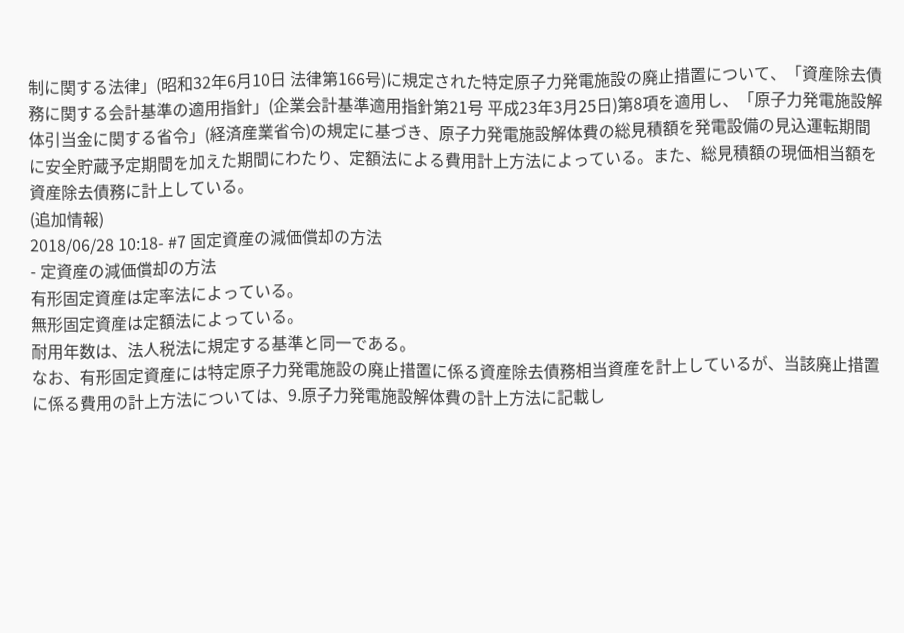制に関する法律」(昭和32年6月10日 法律第166号)に規定された特定原子力発電施設の廃止措置について、「資産除去債務に関する会計基準の適用指針」(企業会計基準適用指針第21号 平成23年3月25日)第8項を適用し、「原子力発電施設解体引当金に関する省令」(経済産業省令)の規定に基づき、原子力発電施設解体費の総見積額を発電設備の見込運転期間に安全貯蔵予定期間を加えた期間にわたり、定額法による費用計上方法によっている。また、総見積額の現価相当額を資産除去債務に計上している。
(追加情報)
2018/06/28 10:18- #7 固定資産の減価償却の方法
- 定資産の減価償却の方法
有形固定資産は定率法によっている。
無形固定資産は定額法によっている。
耐用年数は、法人税法に規定する基準と同一である。
なお、有形固定資産には特定原子力発電施設の廃止措置に係る資産除去債務相当資産を計上しているが、当該廃止措置に係る費用の計上方法については、9.原子力発電施設解体費の計上方法に記載し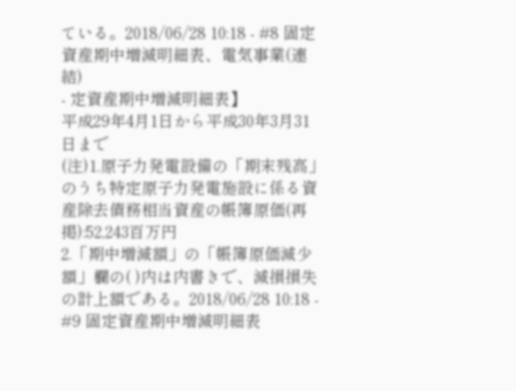ている。2018/06/28 10:18 - #8 固定資産期中増減明細表、電気事業(連結)
- 定資産期中増減明細表】
平成29年4月1日から平成30年3月31日まで
(注)1.原子力発電設備の「期末残高」のうち特定原子力発電施設に係る資産除去債務相当資産の帳簿原価(再掲):52,243百万円
2.「期中増減額」の「帳簿原価減少額」欄の( )内は内書きで、減損損失の計上額である。2018/06/28 10:18 - #9 固定資産期中増減明細表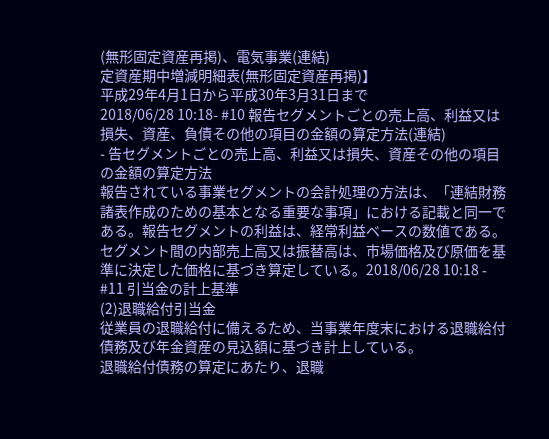(無形固定資産再掲)、電気事業(連結)
定資産期中増減明細表(無形固定資産再掲)】
平成29年4月1日から平成30年3月31日まで
2018/06/28 10:18- #10 報告セグメントごとの売上高、利益又は損失、資産、負債その他の項目の金額の算定方法(連結)
- 告セグメントごとの売上高、利益又は損失、資産その他の項目の金額の算定方法
報告されている事業セグメントの会計処理の方法は、「連結財務諸表作成のための基本となる重要な事項」における記載と同一である。報告セグメントの利益は、経常利益ベースの数値である。セグメント間の内部売上高又は振替高は、市場価格及び原価を基準に決定した価格に基づき算定している。2018/06/28 10:18 - #11 引当金の計上基準
(2)退職給付引当金
従業員の退職給付に備えるため、当事業年度末における退職給付債務及び年金資産の見込額に基づき計上している。
退職給付債務の算定にあたり、退職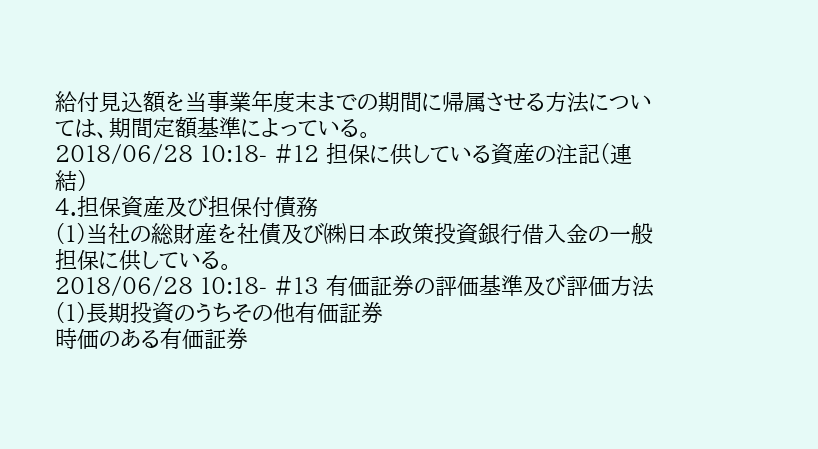給付見込額を当事業年度末までの期間に帰属させる方法については、期間定額基準によっている。
2018/06/28 10:18- #12 担保に供している資産の注記(連結)
4.担保資産及び担保付債務
(1)当社の総財産を社債及び㈱日本政策投資銀行借入金の一般担保に供している。
2018/06/28 10:18- #13 有価証券の評価基準及び評価方法
(1)長期投資のうちその他有価証券
時価のある有価証券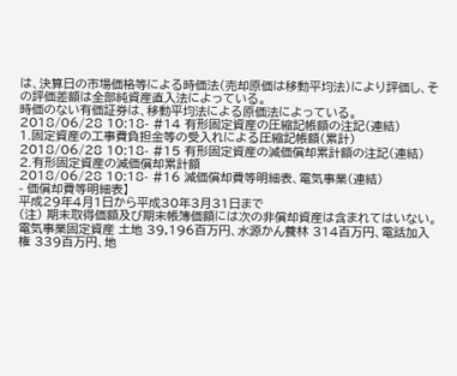は、決算日の市場価格等による時価法(売却原価は移動平均法)により評価し、その評価差額は全部純資産直入法によっている。
時価のない有価証券は、移動平均法による原価法によっている。
2018/06/28 10:18- #14 有形固定資産の圧縮記帳額の注記(連結)
1.固定資産の工事費負担金等の受入れによる圧縮記帳額(累計)
2018/06/28 10:18- #15 有形固定資産の減価償却累計額の注記(連結)
2.有形固定資産の減価償却累計額
2018/06/28 10:18- #16 減価償却費等明細表、電気事業(連結)
- 価償却費等明細表】
平成29年4月1日から平成30年3月31日まで
(注) 期末取得価額及び期末帳簿価額には次の非償却資産は含まれてはいない。
電気事業固定資産 土地 39,196百万円、水源かん養林 314百万円、電話加入権 339百万円、地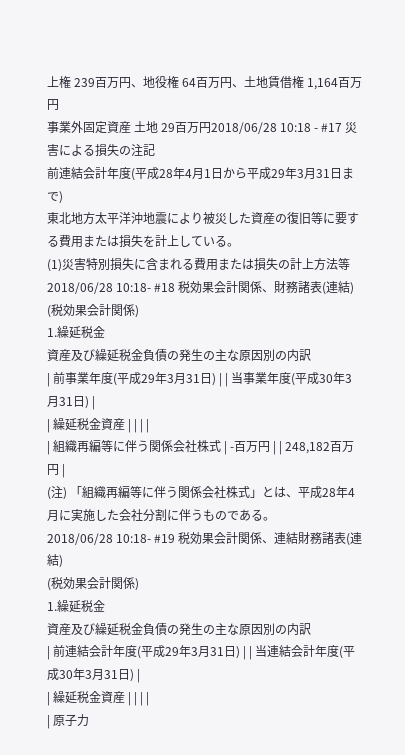上権 239百万円、地役権 64百万円、土地賃借権 1,164百万円
事業外固定資産 土地 29百万円2018/06/28 10:18 - #17 災害による損失の注記
前連結会計年度(平成28年4月1日から平成29年3月31日まで)
東北地方太平洋沖地震により被災した資産の復旧等に要する費用または損失を計上している。
(1)災害特別損失に含まれる費用または損失の計上方法等
2018/06/28 10:18- #18 税効果会計関係、財務諸表(連結)
(税効果会計関係)
1.繰延税金
資産及び繰延税金負債の発生の主な原因別の内訳
| 前事業年度(平成29年3月31日) | | 当事業年度(平成30年3月31日) |
| 繰延税金資産 | | | |
| 組織再編等に伴う関係会社株式 | -百万円 | | 248,182百万円 |
(注) 「組織再編等に伴う関係会社株式」とは、平成28年4月に実施した会社分割に伴うものである。
2018/06/28 10:18- #19 税効果会計関係、連結財務諸表(連結)
(税効果会計関係)
1.繰延税金
資産及び繰延税金負債の発生の主な原因別の内訳
| 前連結会計年度(平成29年3月31日) | | 当連結会計年度(平成30年3月31日) |
| 繰延税金資産 | | | |
| 原子力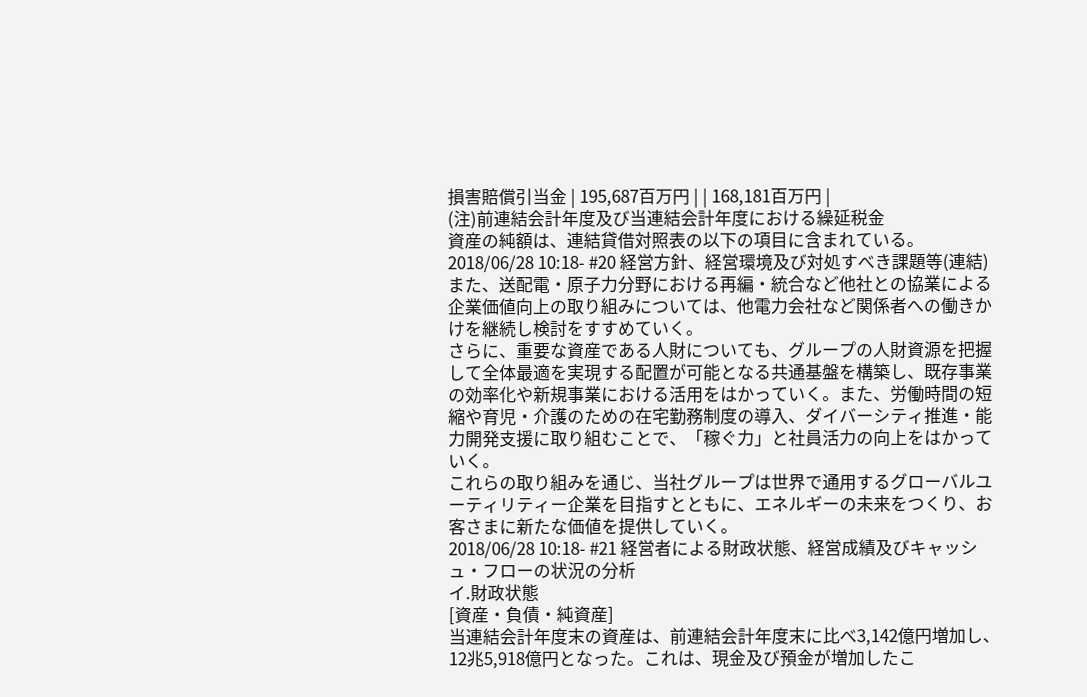損害賠償引当金 | 195,687百万円 | | 168,181百万円 |
(注)前連結会計年度及び当連結会計年度における繰延税金
資産の純額は、連結貸借対照表の以下の項目に含まれている。
2018/06/28 10:18- #20 経営方針、経営環境及び対処すべき課題等(連結)
また、送配電・原子力分野における再編・統合など他社との協業による企業価値向上の取り組みについては、他電力会社など関係者への働きかけを継続し検討をすすめていく。
さらに、重要な資産である人財についても、グループの人財資源を把握して全体最適を実現する配置が可能となる共通基盤を構築し、既存事業の効率化や新規事業における活用をはかっていく。また、労働時間の短縮や育児・介護のための在宅勤務制度の導入、ダイバーシティ推進・能力開発支援に取り組むことで、「稼ぐ力」と社員活力の向上をはかっていく。
これらの取り組みを通じ、当社グループは世界で通用するグローバルユーティリティー企業を目指すとともに、エネルギーの未来をつくり、お客さまに新たな価値を提供していく。
2018/06/28 10:18- #21 経営者による財政状態、経営成績及びキャッシュ・フローの状況の分析
イ.財政状態
[資産・負債・純資産]
当連結会計年度末の資産は、前連結会計年度末に比べ3,142億円増加し、12兆5,918億円となった。これは、現金及び預金が増加したこ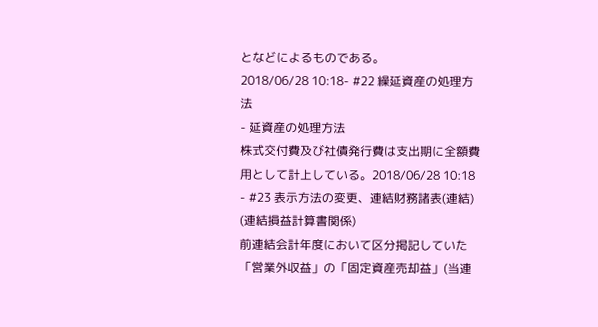となどによるものである。
2018/06/28 10:18- #22 繰延資産の処理方法
- 延資産の処理方法
株式交付費及び社債発行費は支出期に全額費用として計上している。2018/06/28 10:18 - #23 表示方法の変更、連結財務諸表(連結)
(連結損益計算書関係)
前連結会計年度において区分掲記していた「営業外収益」の「固定資産売却益」(当連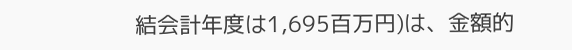結会計年度は1,695百万円)は、金額的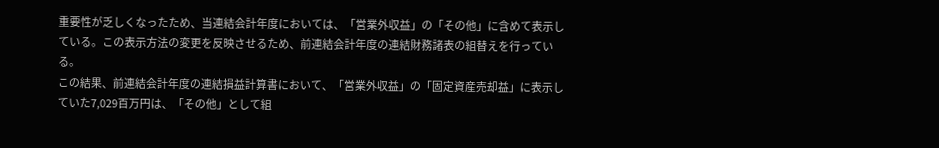重要性が乏しくなったため、当連結会計年度においては、「営業外収益」の「その他」に含めて表示している。この表示方法の変更を反映させるため、前連結会計年度の連結財務諸表の組替えを行っている。
この結果、前連結会計年度の連結損益計算書において、「営業外収益」の「固定資産売却益」に表示していた7,029百万円は、「その他」として組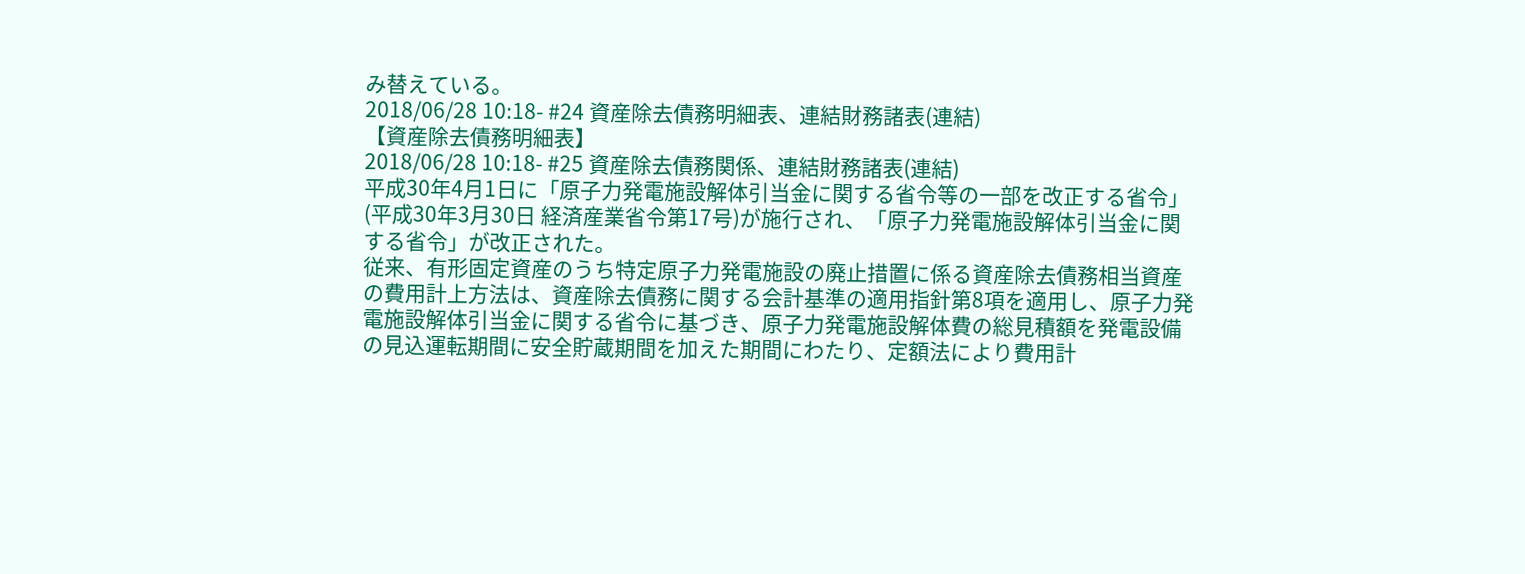み替えている。
2018/06/28 10:18- #24 資産除去債務明細表、連結財務諸表(連結)
【資産除去債務明細表】
2018/06/28 10:18- #25 資産除去債務関係、連結財務諸表(連結)
平成30年4月1日に「原子力発電施設解体引当金に関する省令等の一部を改正する省令」(平成30年3月30日 経済産業省令第17号)が施行され、「原子力発電施設解体引当金に関する省令」が改正された。
従来、有形固定資産のうち特定原子力発電施設の廃止措置に係る資産除去債務相当資産の費用計上方法は、資産除去債務に関する会計基準の適用指針第8項を適用し、原子力発電施設解体引当金に関する省令に基づき、原子力発電施設解体費の総見積額を発電設備の見込運転期間に安全貯蔵期間を加えた期間にわたり、定額法により費用計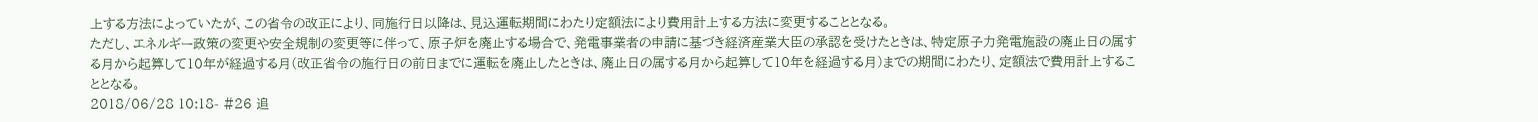上する方法によっていたが、この省令の改正により、同施行日以降は、見込運転期間にわたり定額法により費用計上する方法に変更することとなる。
ただし、エネルギー政策の変更や安全規制の変更等に伴って、原子炉を廃止する場合で、発電事業者の申請に基づき経済産業大臣の承認を受けたときは、特定原子力発電施設の廃止日の属する月から起算して10年が経過する月(改正省令の施行日の前日までに運転を廃止したときは、廃止日の属する月から起算して10年を経過する月)までの期間にわたり、定額法で費用計上することとなる。
2018/06/28 10:18- #26 追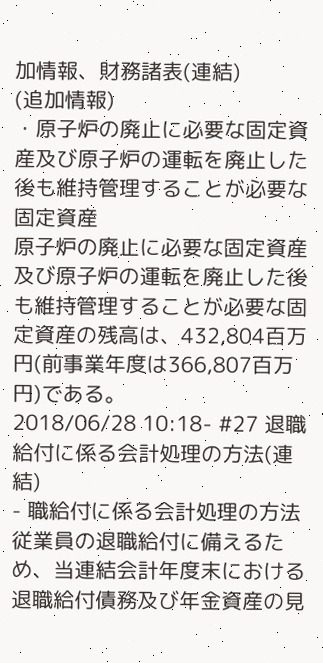加情報、財務諸表(連結)
(追加情報)
・原子炉の廃止に必要な固定資産及び原子炉の運転を廃止した後も維持管理することが必要な固定資産
原子炉の廃止に必要な固定資産及び原子炉の運転を廃止した後も維持管理することが必要な固定資産の残高は、432,804百万円(前事業年度は366,807百万円)である。
2018/06/28 10:18- #27 退職給付に係る会計処理の方法(連結)
- 職給付に係る会計処理の方法
従業員の退職給付に備えるため、当連結会計年度末における退職給付債務及び年金資産の見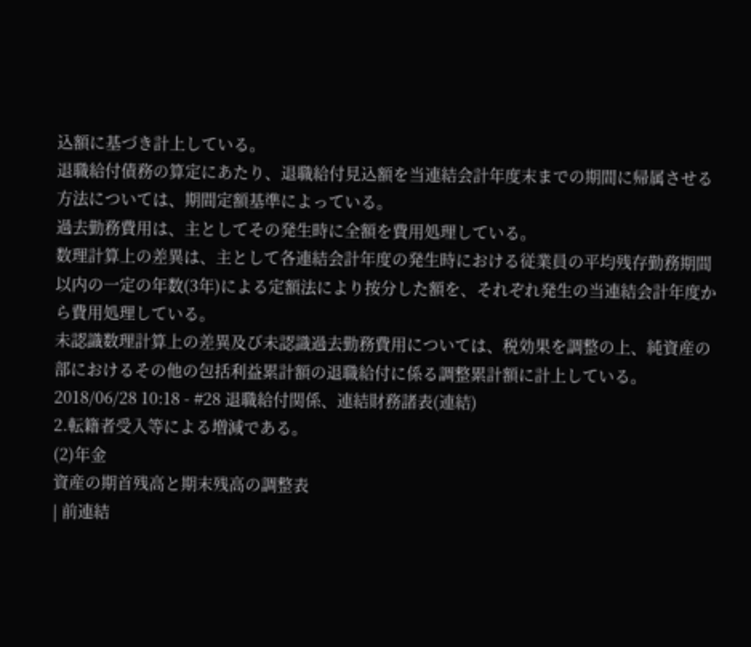込額に基づき計上している。
退職給付債務の算定にあたり、退職給付見込額を当連結会計年度末までの期間に帰属させる方法については、期間定額基準によっている。
過去勤務費用は、主としてその発生時に全額を費用処理している。
数理計算上の差異は、主として各連結会計年度の発生時における従業員の平均残存勤務期間以内の一定の年数(3年)による定額法により按分した額を、それぞれ発生の当連結会計年度から費用処理している。
未認識数理計算上の差異及び未認識過去勤務費用については、税効果を調整の上、純資産の部におけるその他の包括利益累計額の退職給付に係る調整累計額に計上している。2018/06/28 10:18 - #28 退職給付関係、連結財務諸表(連結)
2.転籍者受入等による増減である。
(2)年金
資産の期首残高と期末残高の調整表
| 前連結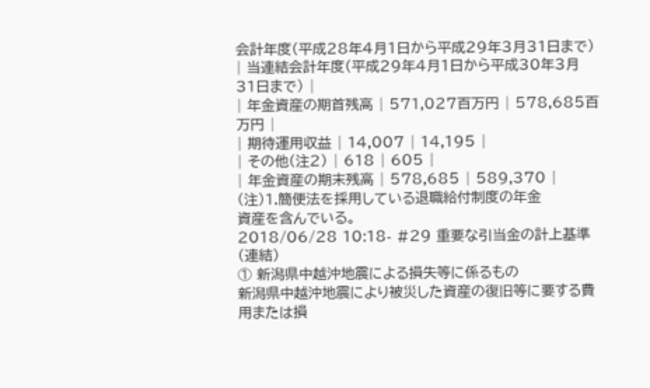会計年度(平成28年4月1日から平成29年3月31日まで) | 当連結会計年度(平成29年4月1日から平成30年3月31日まで) |
| 年金資産の期首残高 | 571,027百万円 | 578,685百万円 |
| 期待運用収益 | 14,007 | 14,195 |
| その他(注2) | 618 | 605 |
| 年金資産の期末残高 | 578,685 | 589,370 |
(注)1.簡便法を採用している退職給付制度の年金
資産を含んでいる。
2018/06/28 10:18- #29 重要な引当金の計上基準(連結)
① 新潟県中越沖地震による損失等に係るもの
新潟県中越沖地震により被災した資産の復旧等に要する費用または損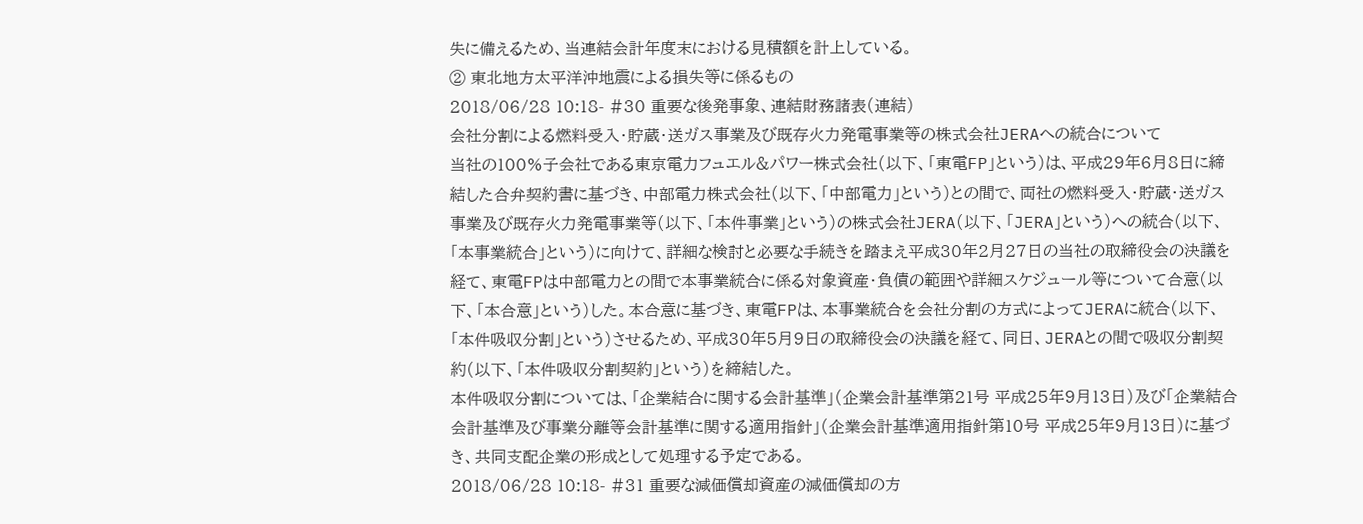失に備えるため、当連結会計年度末における見積額を計上している。
② 東北地方太平洋沖地震による損失等に係るもの
2018/06/28 10:18- #30 重要な後発事象、連結財務諸表(連結)
会社分割による燃料受入・貯蔵・送ガス事業及び既存火力発電事業等の株式会社JERAへの統合について
当社の100%子会社である東京電力フュエル&パワー株式会社(以下、「東電FP」という)は、平成29年6月8日に締結した合弁契約書に基づき、中部電力株式会社(以下、「中部電力」という)との間で、両社の燃料受入・貯蔵・送ガス事業及び既存火力発電事業等(以下、「本件事業」という)の株式会社JERA(以下、「JERA」という)への統合(以下、「本事業統合」という)に向けて、詳細な検討と必要な手続きを踏まえ平成30年2月27日の当社の取締役会の決議を経て、東電FPは中部電力との間で本事業統合に係る対象資産・負債の範囲や詳細スケジュール等について合意(以下、「本合意」という)した。本合意に基づき、東電FPは、本事業統合を会社分割の方式によってJERAに統合(以下、「本件吸収分割」という)させるため、平成30年5月9日の取締役会の決議を経て、同日、JERAとの間で吸収分割契約(以下、「本件吸収分割契約」という)を締結した。
本件吸収分割については、「企業結合に関する会計基準」(企業会計基準第21号 平成25年9月13日)及び「企業結合会計基準及び事業分離等会計基準に関する適用指針」(企業会計基準適用指針第10号 平成25年9月13日)に基づき、共同支配企業の形成として処理する予定である。
2018/06/28 10:18- #31 重要な減価償却資産の減価償却の方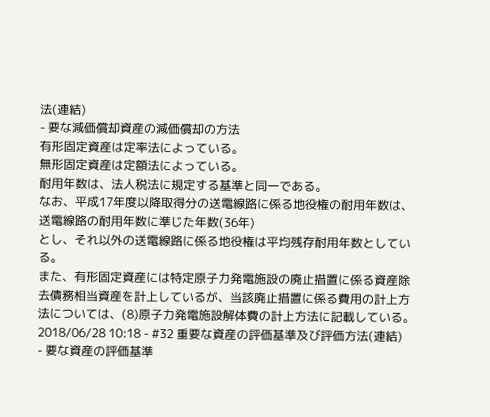法(連結)
- 要な減価償却資産の減価償却の方法
有形固定資産は定率法によっている。
無形固定資産は定額法によっている。
耐用年数は、法人税法に規定する基準と同一である。
なお、平成17年度以降取得分の送電線路に係る地役権の耐用年数は、送電線路の耐用年数に準じた年数(36年)
とし、それ以外の送電線路に係る地役権は平均残存耐用年数としている。
また、有形固定資産には特定原子力発電施設の廃止措置に係る資産除去債務相当資産を計上しているが、当該廃止措置に係る費用の計上方法については、(8)原子力発電施設解体費の計上方法に記載している。2018/06/28 10:18 - #32 重要な資産の評価基準及び評価方法(連結)
- 要な資産の評価基準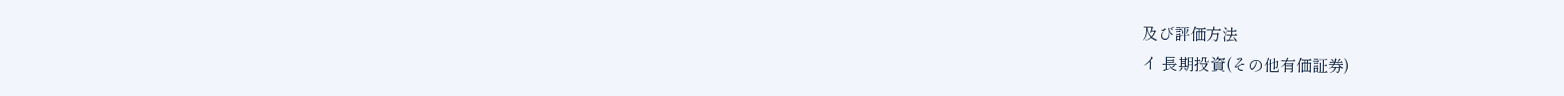及び評価方法
イ 長期投資(その他有価証券)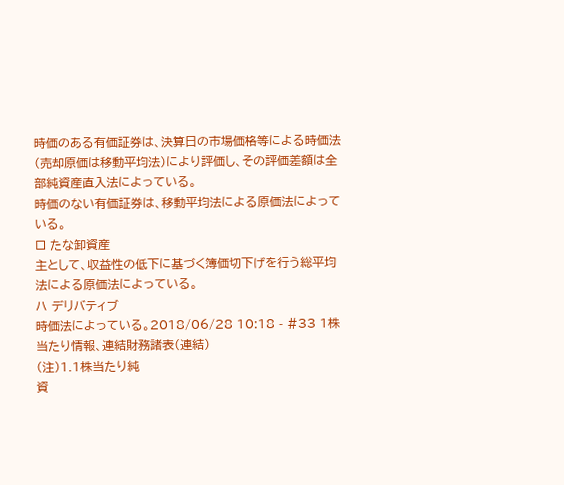時価のある有価証券は、決算日の市場価格等による時価法(売却原価は移動平均法)により評価し、その評価差額は全部純資産直入法によっている。
時価のない有価証券は、移動平均法による原価法によっている。
ロ たな卸資産
主として、収益性の低下に基づく簿価切下げを行う総平均法による原価法によっている。
ハ デリバティブ
時価法によっている。2018/06/28 10:18 - #33 1株当たり情報、連結財務諸表(連結)
(注)1.1株当たり純
資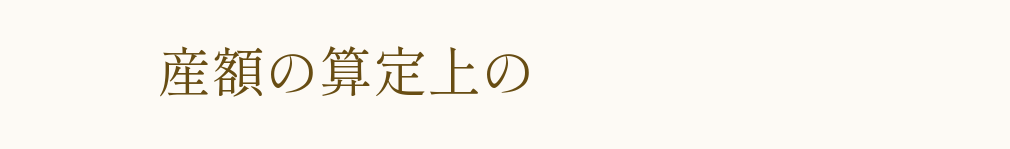産額の算定上の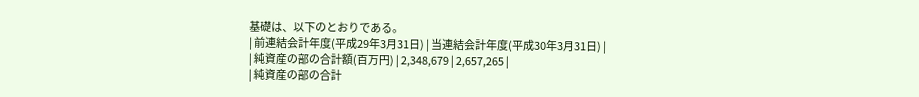基礎は、以下のとおりである。
| 前連結会計年度(平成29年3月31日) | 当連結会計年度(平成30年3月31日) |
| 純資産の部の合計額(百万円) | 2,348,679 | 2,657,265 |
| 純資産の部の合計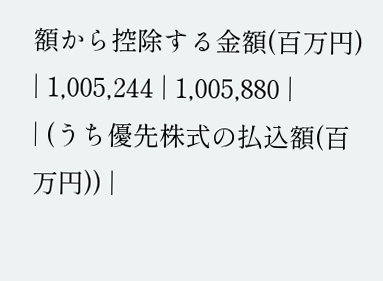額から控除する金額(百万円) | 1,005,244 | 1,005,880 |
| (うち優先株式の払込額(百万円)) |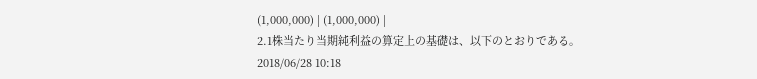(1,000,000) | (1,000,000) |
2.1株当たり当期純利益の算定上の基礎は、以下のとおりである。
2018/06/28 10:18